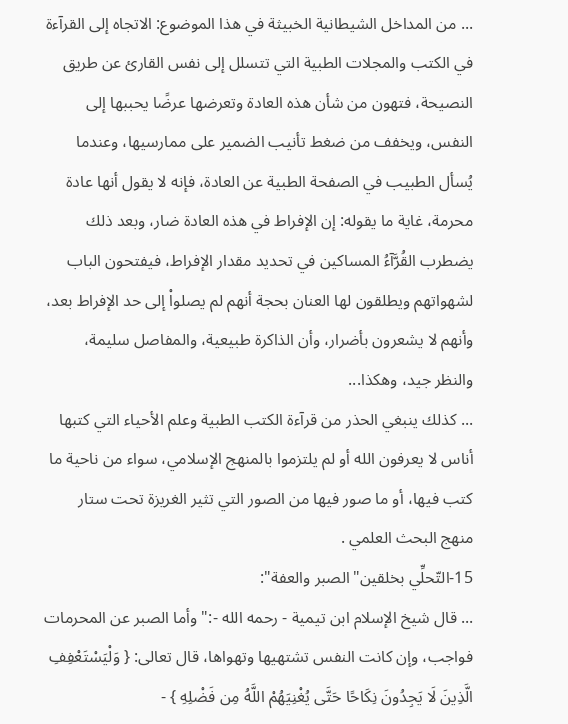... من المداخل الشيطانية الخبيثة في هذا الموضوع: الاتجاه إلى القرآءة في الكتب والمجلات الطبية التي تتسلل إلى نفس القارئ عن طريق النصيحة، فتهون من شأن هذه العادة وتعرضها عرضًا يحببها إلى النفس، ويخفف من ضغط تأنيب الضمير على ممارسيها، وعندما يُسأل الطبيب في الصفحة الطبية عن العادة، فإنه لا يقول أنها عادة محرمة، غاية ما يقوله: إن الإفراط في هذه العادة ضار، وبعد ذلك يضطرب القُرَّآءُ المساكين في تحديد مقدار الإفراط، فيفتحون الباب لشهواتهم ويطلقون لها العنان بحجة أنهم لم يصلواْ إلى حد الإفراط بعد، وأنهم لا يشعرون بأضرار، وأن الذاكرة طبيعية، والمفاصل سليمة، والنظر جيد، وهكذا...
... كذلك ينبغي الحذر من قرآءة الكتب الطبية وعلم الأحياء التي كتبها أناس لا يعرفون الله أو لم يلتزموا بالمنهج الإسلامي، سواء من ناحية ما كتب فيها، أو ما صور فيها من الصور التي تثير الغريزة تحت ستار منهج البحث العلمي .
15-التّحلِّي بخلقين"الصبر والعفة":
... قال شيخ الإسلام ابن تيمية - رحمه الله -:"وأما الصبر عن المحرمات فواجب، وإن كانت النفس تشتهيها وتهواها، قال تعالى: { وَلْيَسْتَعْفِفِ الَّذِينَ لَا يَجِدُونَ نِكَاحًا حَتَّى يُغْنِيَهُمْ اللَّهُ مِن فَضْلِهِ } -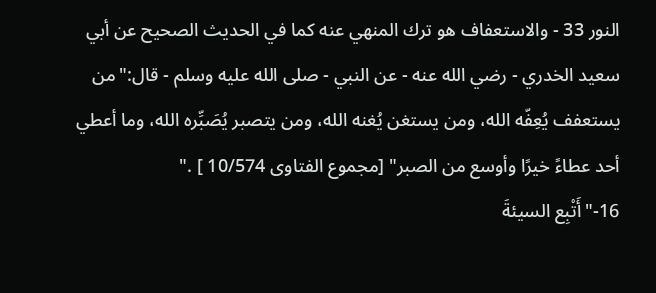النور 33 - والاستعفاف هو ترك المنهي عنه كما في الحديث الصحيح عن أبي سعيد الخدري - رضي الله عنه - عن النبي - صلى الله عليه وسلم - قال:"من يستعفف يُعِفّه الله، ومن يستغن يُغنه الله، ومن يتصبر يُصَبِّره الله، وما أعطي أحد عطاءً خيرًا وأوسع من الصبر" [مجموع الفتاوى 10/574 ] ."
16-"أَتْبِع السيئةَ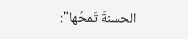الحسنةَ تَمحُها":